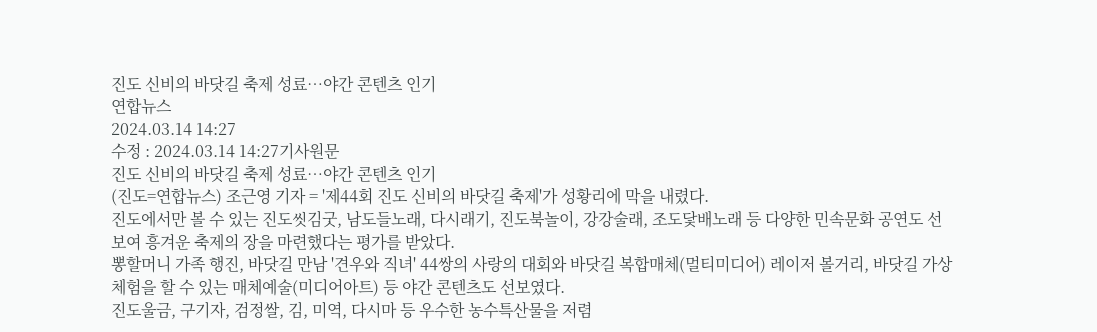진도 신비의 바닷길 축제 성료…야간 콘텐츠 인기
연합뉴스
2024.03.14 14:27
수정 : 2024.03.14 14:27기사원문
진도 신비의 바닷길 축제 성료…야간 콘텐츠 인기
(진도=연합뉴스) 조근영 기자 = '제44회 진도 신비의 바닷길 축제'가 성황리에 막을 내렸다.
진도에서만 볼 수 있는 진도씻김굿, 남도들노래, 다시래기, 진도북놀이, 강강술래, 조도닻배노래 등 다양한 민속문화 공연도 선보여 흥겨운 축제의 장을 마련했다는 평가를 받았다.
뽕할머니 가족 행진, 바닷길 만남 '견우와 직녀' 44쌍의 사랑의 대회와 바닷길 복합매체(멀티미디어) 레이저 볼거리, 바닷길 가상체험을 할 수 있는 매체예술(미디어아트) 등 야간 콘텐츠도 선보였다.
진도울금, 구기자, 검정쌀, 김, 미역, 다시마 등 우수한 농수특산물을 저렴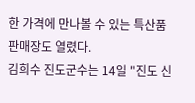한 가격에 만나볼 수 있는 특산품 판매장도 열렸다.
김희수 진도군수는 14일 "진도 신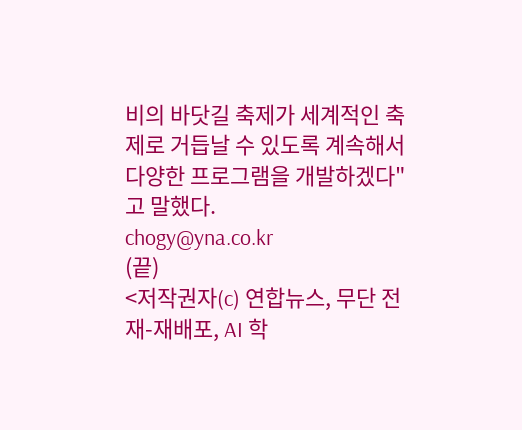비의 바닷길 축제가 세계적인 축제로 거듭날 수 있도록 계속해서 다양한 프로그램을 개발하겠다"고 말했다.
chogy@yna.co.kr
(끝)
<저작권자(c) 연합뉴스, 무단 전재-재배포, AI 학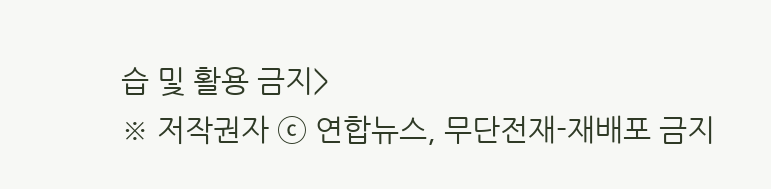습 및 활용 금지>
※ 저작권자 ⓒ 연합뉴스, 무단전재-재배포 금지